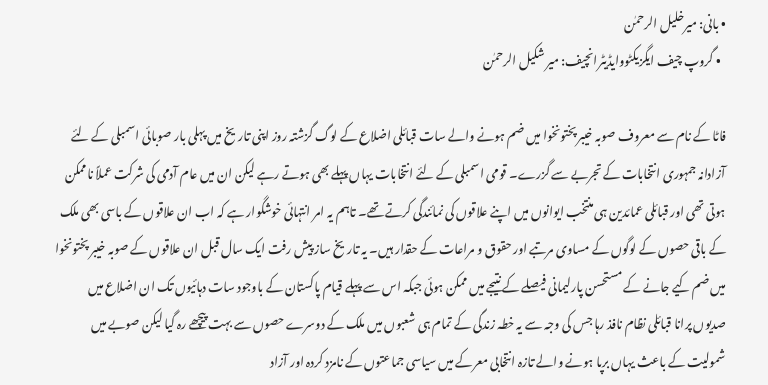• بانی: میرخلیل الرحمٰن
  • گروپ چیف ایگزیکٹووایڈیٹرانچیف: میر شکیل الرحمٰن

فاٹا کے نام سے معروف صوبہ خیبر پختونخوا میں ضم ہونے والے سات قبائلی اضلاع کے لوگ گزشتہ روز اپنی تاریخ میں پہلی بار صوبائی اسمبلی کے لئے آزادانہ جمہوری انتخابات کے تجربے سے گزرے۔ قومی اسمبلی کے لئے انتخابات یہاں پہلے بھی ہوتے رہے لیکن ان میں عام آدمی کی شرکت عملاً ناممکن ہوتی تھی اور قبائلی عمائدین ہی منتخب ایوانوں میں اپنے علاقوں کی نمائندگی کرتے تھے۔ تاہم یہ امر انتہائی خوشگوار ہے کہ اب ان علاقوں کے باسی بھی ملک کے باقی حصوں کے لوگوں کے مساوی مرتبے اور حقوق و مراعات کے حقدار ہیں۔ یہ تاریخ ساز پیش رفت ایک سال قبل ان علاقوں کے صوبہ خیبر پختونخوا میں ضم کیے جانے کے مستحسن پارلیمانی فیصلے کے نتیجے میں ممکن ہوئی جبکہ اس سے پہلے قیام پاکستان کے باوجود سات دہائیوں تک ان اضلاع میں صدیوں پرانا قبائلی نظام نافذ رہا جس کی وجہ سے یہ خطہ زندگی کے تمام ہی شعبوں میں ملک کے دوسرے حصوں سے بہت پیچھے رہ گیا لیکن صوبے میں شمولیت کے باعث یہاں برپا ہونے والے تازہ انتخابی معرکے میں سیاسی جماعتوں کے نامزد کردہ اور آزاد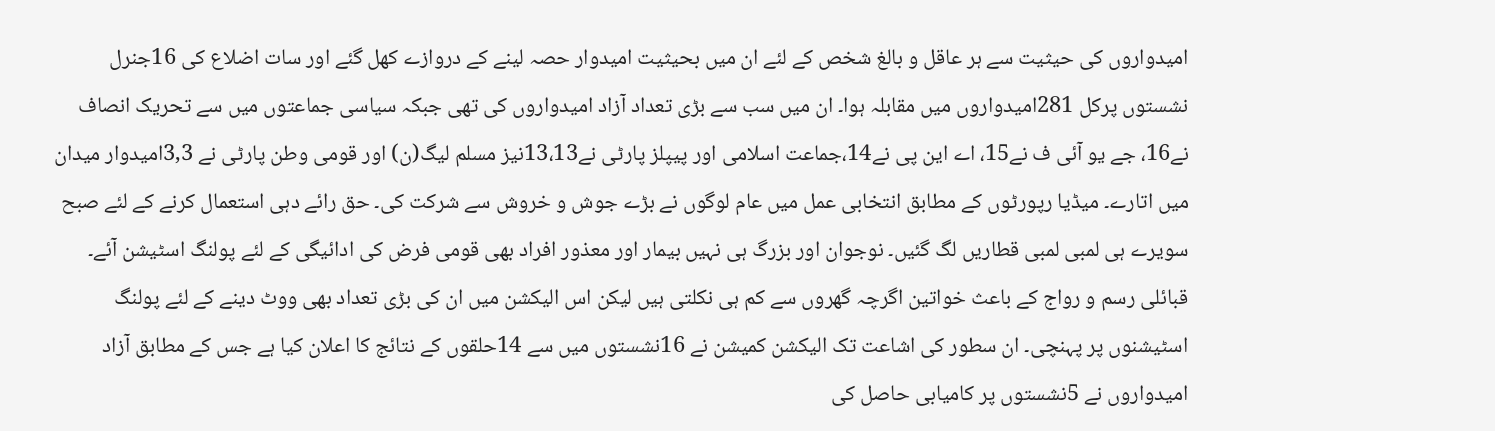امیدواروں کی حیثیت سے ہر عاقل و بالغ شخص کے لئے ان میں بحیثیت امیدوار حصہ لینے کے دروازے کھل گئے اور سات اضلاع کی 16جنرل نشستوں پرکل 281امیدواروں میں مقابلہ ہوا۔ ان میں سب سے بڑی تعداد آزاد امیدواروں کی تھی جبکہ سیاسی جماعتوں میں سے تحریک انصاف نے16، جے یو آئی ف نے15، اے این پی نے14،جماعت اسلامی اور پیپلز پارٹی نے13،13نیز مسلم لیگ(ن) اور قومی وطن پارٹی نے 3,3امیدوار میدان میں اتارے۔ میڈیا رپورٹوں کے مطابق انتخابی عمل میں عام لوگوں نے بڑے جوش و خروش سے شرکت کی۔ حق رائے دہی استعمال کرنے کے لئے صبح سویرے ہی لمبی لمبی قطاریں لگ گئیں۔ نوجوان اور بزرگ ہی نہیں بیمار اور معذور افراد بھی قومی فرض کی ادائیگی کے لئے پولنگ اسٹیشن آئے۔ قبائلی رسم و رواج کے باعث خواتین اگرچہ گھروں سے کم ہی نکلتی ہیں لیکن اس الیکشن میں ان کی بڑی تعداد بھی ووٹ دینے کے لئے پولنگ اسٹیشنوں پر پہنچی۔ ان سطور کی اشاعت تک الیکشن کمیشن نے 16نشستوں میں سے 14حلقوں کے نتائج کا اعلان کیا ہے جس کے مطابق آزاد امیدواروں نے 5نشستوں پر کامیابی حاصل کی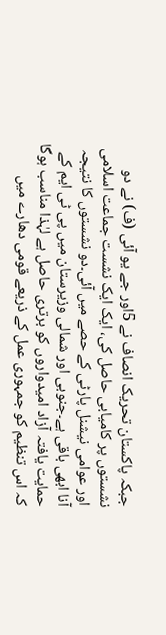جبکہ پاکستان تحریک انصاف نے 5اور جے یو آئی (ف) نے دو نشستوں پر کامیابی حاصل کی، ایک ایک نشست جماعت اسلامی اور عوامی نیشنل پارٹی کے حصے میں آئی۔دو نشستوں کا نتیجہ آنا ابھی باقی ہے۔جنوبی اور شمالی وزیرستان میں پی ٹی ایم کے حمایت یافتہ آزاد امیدواروں کو برتری حاصل ہے لہٰذا مناسب ہوگا کہ اس تنظیم کو جمہوری عمل کے ذریعے قومی دھارے میں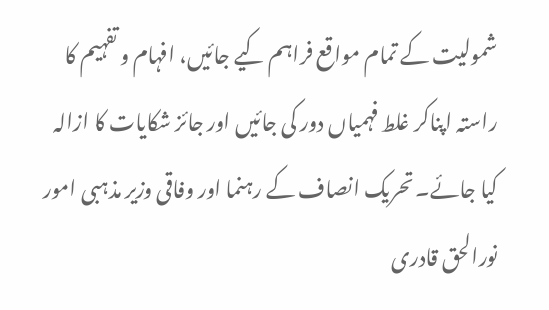شمولیت کے تمام مواقع فراہم کیے جائیں، افہام و تفہیم کا راستہ اپناکر غلط فہمیاں دور کی جائیں اور جائز شکایات کا ازالہ کیا جائے۔ تحریک انصاف کے رہنما اور وفاقی وزیر مذہبی امور نورالحق قادری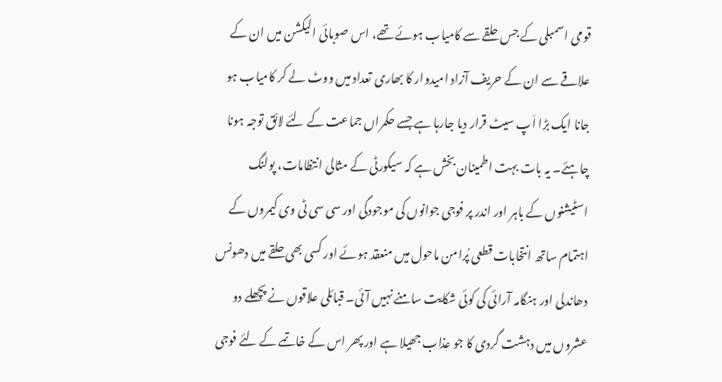قومی اسمبلی کے جس حلقے سے کامیاب ہوئے تھے، اس صوبائی الیکشن میں ان کے علاقے سے ان کے حریف آزاد امیدوار کا بھاری تعداد میں ووٹ لے کر کامیاب ہو جانا ایک بڑا اَپ سیٹ قرار دیا جارہا ہے جسے حکمراں جماعت کے لئے لائق توجہ ہونا چاہئے۔ یہ بات بہت اطمینان بخش ہے کہ سیکورٹی کے مثالی انتظامات، پولنگ اسٹیشنوں کے باہر اور اندر پر فوجی جوانوں کی موجودگی اور سی سی ٹی وی کیمروں کے اہتمام ساتھ انتخابات قطعی پُرامن ماحول میں منعقد ہوئے اور کسی بھی حلقے میں دھونس دھاندلی اور ہنگامہ آرائی کی کوئی شکایت سامنے نہیں آئی۔ قبائلی علاقوں نے پچھلے دو عشروں میں دہشت گردی کا جو عذاب جھیلا ہے اور پھر اس کے خاتمے کے لئے فوجی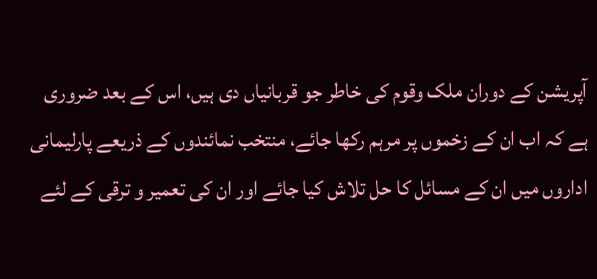آپریشن کے دوران ملک وقوم کی خاطر جو قربانیاں دی ہیں، اس کے بعد ضروری ہے کہ اب ان کے زخموں پر مرہم رکھا جائے، منتخب نمائندوں کے ذریعے پارلیمانی اداروں میں ان کے مسائل کا حل تلاش کیا جائے اور ان کی تعمیر و ترقی کے لئے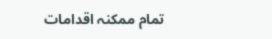تمام ممکنہ اقدامات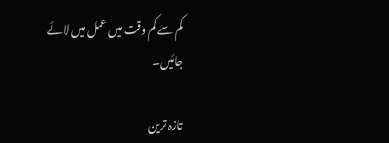کم سے کم وقت میں عمل میں لائے جائیں۔

تازہ ترین